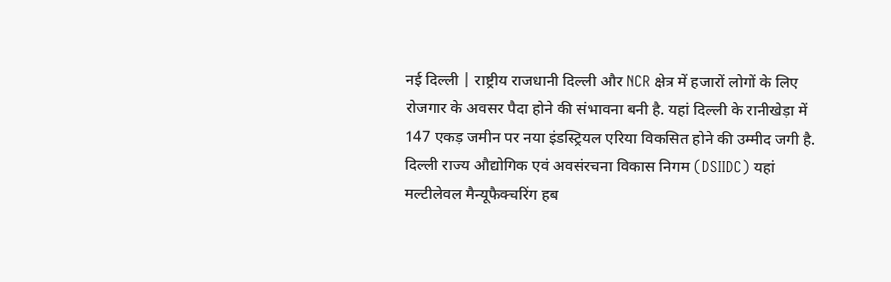नई दिल्ली | राष्ट्रीय राजधानी दिल्ली और NCR क्षेत्र में हजारों लोगों के लिए रोजगार के अवसर पैदा होने की संभावना बनी है. यहां दिल्ली के रानीखेड़ा में 147 एकड़ जमीन पर नया इंडस्ट्रियल एरिया विकसित होने की उम्मीद जगी है. दिल्ली राज्य औद्योगिक एवं अवसंरचना विकास निगम (DSIIDC) यहां मल्टीलेवल मैन्यूफैक्चरिंग हब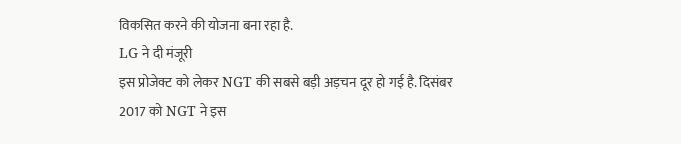विकसित करने की योजना बना रहा है.
LG ने दी मंजूरी
इस प्रोजेक्ट को लेकर NGT की सबसे बड़ी अड़चन दूर हो गई है. दिसंबर 2017 को NGT ने इस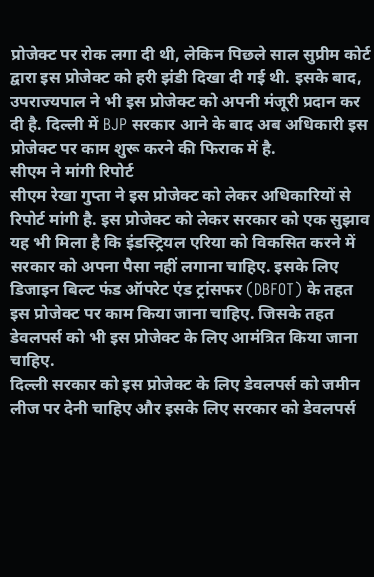प्रोजेक्ट पर रोक लगा दी थी, लेकिन पिछले साल सुप्रीम कोर्ट द्वारा इस प्रोजेक्ट को हरी झंडी दिखा दी गई थी. इसके बाद, उपराज्यपाल ने भी इस प्रोजेक्ट को अपनी मंजूरी प्रदान कर दी है. दिल्ली में BJP सरकार आने के बाद अब अधिकारी इस प्रोजेक्ट पर काम शुरू करने की फिराक में है.
सीएम ने मांगी रिपोर्ट
सीएम रेखा गुप्ता ने इस प्रोजेक्ट को लेकर अधिकारियों से रिपोर्ट मांगी है. इस प्रोजेक्ट को लेकर सरकार को एक सुझाव यह भी मिला है कि इंडस्ट्रियल एरिया को विकसित करने में सरकार को अपना पैसा नहीं लगाना चाहिए. इसके लिए डिजाइन बिल्ट फंड ऑपरेट एंड ट्रांसफर (DBFOT) के तहत इस प्रोजेक्ट पर काम किया जाना चाहिए. जिसके तहत डेवलपर्स को भी इस प्रोजेक्ट के लिए आमंत्रित किया जाना चाहिए.
दिल्ली सरकार को इस प्रोजेक्ट के लिए डेवलपर्स को जमीन लीज पर देनी चाहिए और इसके लिए सरकार को डेवलपर्स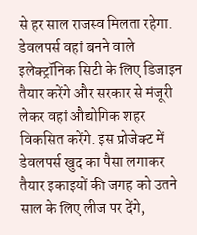से हर साल राजस्व मिलता रहेगा. डेवलपर्स वहां बनने वाले इलेक्ट्रॉनिक सिटी के लिए डिजाइन तैयार करेंगे और सरकार से मंजूरी लेकर वहां औद्योगिक शहर विकसित करेंगे. इस प्रोजेक्ट में डेवलपर्स खुद का पैसा लगाकर तैयार इकाइयों की जगह को उतने साल के लिए लीज पर देंगे,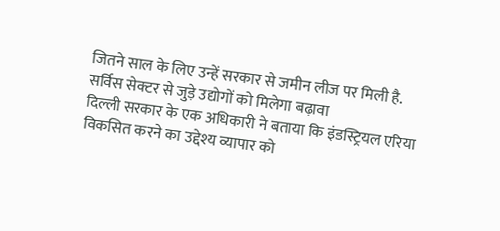जितने साल के लिए उन्हें सरकार से जमीन लीज पर मिली है.
सर्विस सेक्टर से जुड़े उद्योगों को मिलेगा बढ़ावा
दिल्ली सरकार के एक अधिकारी ने बताया कि इंडस्ट्रियल एरिया विकसित करने का उद्देश्य व्यापार को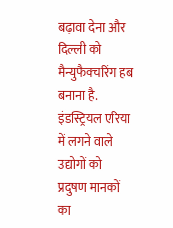बढ़ावा देना और दिल्ली को मैन्युफैक्चरिंग हब बनाना है. इंडस्ट्रियल एरिया में लगने वाले उद्योगों को प्रदुषण मानकों का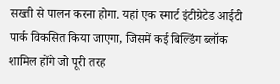सख्ती से पालन करना होगा. यहां एक स्मार्ट इंटीग्रेटेड आईटी पार्क विकसित किया जाएगा, जिसमें कई बिल्डिंग ब्लॉक शामिल होंगे जो पूरी तरह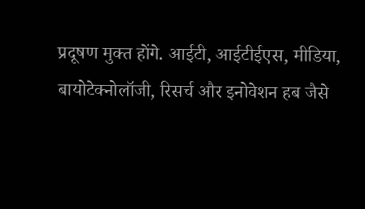प्रदूषण मुक्त होंगे. आईटी, आईटीईएस, मीडिया, बायोटेक्नोलॉजी, रिसर्च और इनोवेशन हब जैसे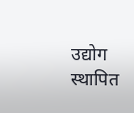उद्योग स्थापित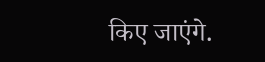किए जाएंगे.